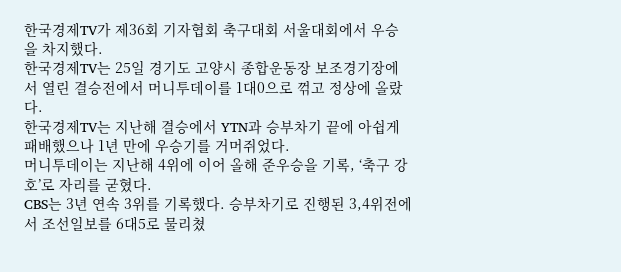한국경제TV가 제36회 기자협회 축구대회 서울대회에서 우승을 차지했다.
한국경제TV는 25일 경기도 고양시 종합운동장 보조경기장에서 열린 결승전에서 머니투데이를 1대0으로 꺾고 정상에 올랐다.
한국경제TV는 지난해 결승에서 YTN과 승부차기 끝에 아쉽게 패배했으나 1년 만에 우승기를 거머쥐었다.
머니투데이는 지난해 4위에 이어 올해 준우승을 기록, ‘축구 강호’로 자리를 굳혔다.
CBS는 3년 연속 3위를 기록했다. 승부차기로 진행된 3,4위전에서 조선일보를 6대5로 물리쳤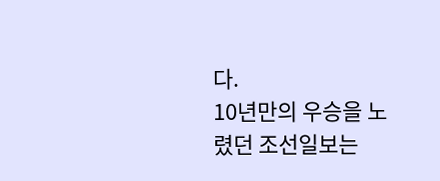다.
10년만의 우승을 노렸던 조선일보는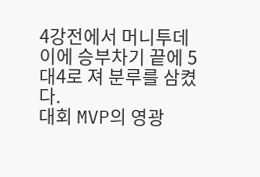4강전에서 머니투데이에 승부차기 끝에 5대4로 져 분루를 삼켰다.
대회 MVP의 영광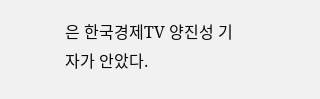은 한국경제TV 양진성 기자가 안았다.